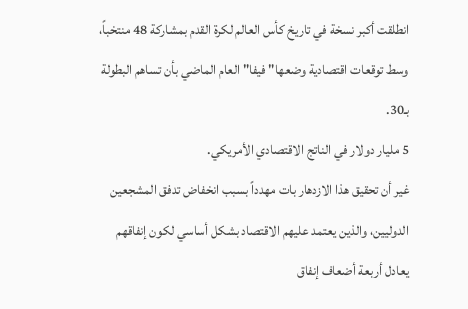انطلقت أكبر نسخة في تاريخ كأس العالم لكرة القدم بمشاركة 48 منتخباً، وسط توقعات اقتصادية وضعها" فيفا" العام الماضي بأن تساهم البطولة بـ30.
5 مليار دولار في الناتج الاقتصادي الأمريكي.
غير أن تحقيق هذا الازدهار بات مهدداً بسبب انخفاض تدفق المشجعين الدوليين، والذين يعتمد عليهم الاقتصاد بشكل أساسي لكون إنفاقهم يعادل أربعة أضعاف إنفاق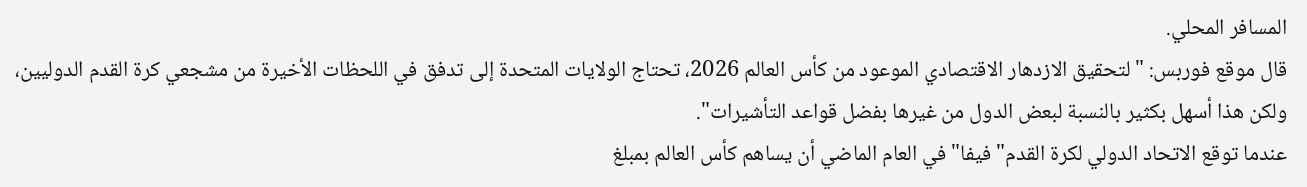المسافر المحلي.
قال موقع فوربس: " لتحقيق الازدهار الاقتصادي الموعود من كأس العالم 2026، تحتاج الولايات المتحدة إلى تدفق في اللحظات الأخيرة من مشجعي كرة القدم الدوليين، ولكن هذا أسهل بكثير بالنسبة لبعض الدول من غيرها بفضل قواعد التأشيرات".
عندما توقع الاتحاد الدولي لكرة القدم" فيفا" في العام الماضي أن يساهم كأس العالم بمبلغ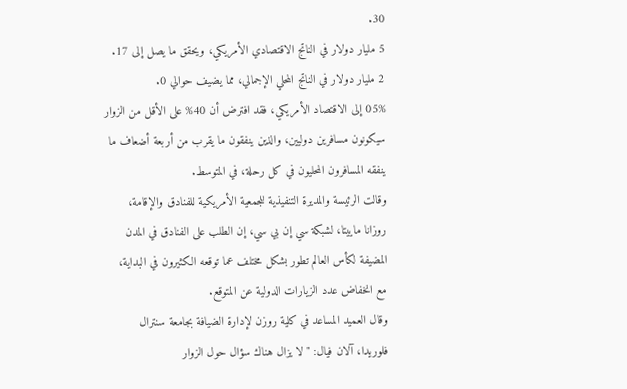30.
5 مليار دولار في الناتج الاقتصادي الأمريكي، ويحقق ما يصل إلى 17.
2 مليار دولار في الناتج المحلي الإجمالي، مما يضيف حوالي 0.
05% إلى الاقتصاد الأمريكي، فقد افترض أن 40% على الأقل من الزوار سيكونون مسافرين دوليين، والذين ينفقون ما يقرب من أربعة أضعاف ما ينفقه المسافرون المحليون في كل رحلة، في المتوسط.
وقالت الرئيسة والمديرة التنفيذية للجمعية الأمريكية للفنادق والإقامة، روزانا ماييتا، لشبكة سي إن بي سي، إن الطلب على الفنادق في المدن المضيفة لكأس العالم تطور بشكل مختلف عما توقعه الكثيرون في البداية، مع انخفاض عدد الزيارات الدولية عن المتوقع.
وقال العميد المساعد في كلية روزن لإدارة الضيافة بجامعة سنترال فلوريدا، آلان فيال: " لا يزال هناك سؤال حول الزوار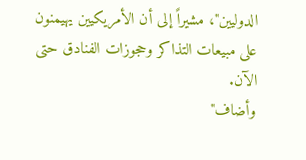الدوليين"، مشيراً إلى أن الأمريكيين يهيمنون على مبيعات التذاكر وحجوزات الفنادق حتى الآن.
وأضاف"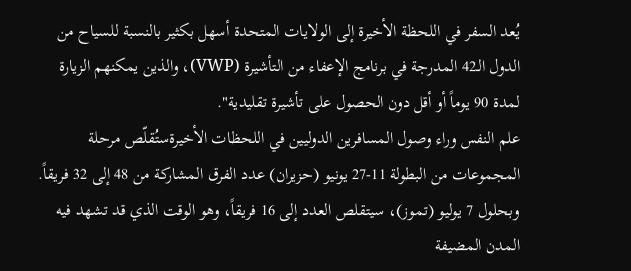يُعد السفر في اللحظة الأخيرة إلى الولايات المتحدة أسهل بكثير بالنسبة للسياح من الدول الـ42 المدرجة في برنامج الإعفاء من التأشيرة (VWP)، والذين يمكنهم الزيارة لمدة 90 يوماً أو أقل دون الحصول على تأشيرة تقليدية".
علم النفس وراء وصول المسافرين الدوليين في اللحظات الأخيرةستُقلّص مرحلة المجموعات من البطولة 11-27 يونيو (حزيران) عدد الفرق المشاركة من 48 إلى 32 فريقاً.
وبحلول 7 يوليو (تموز)، سيتقلص العدد إلى 16 فريقاً، وهو الوقت الذي قد تشهد فيه المدن المضيفة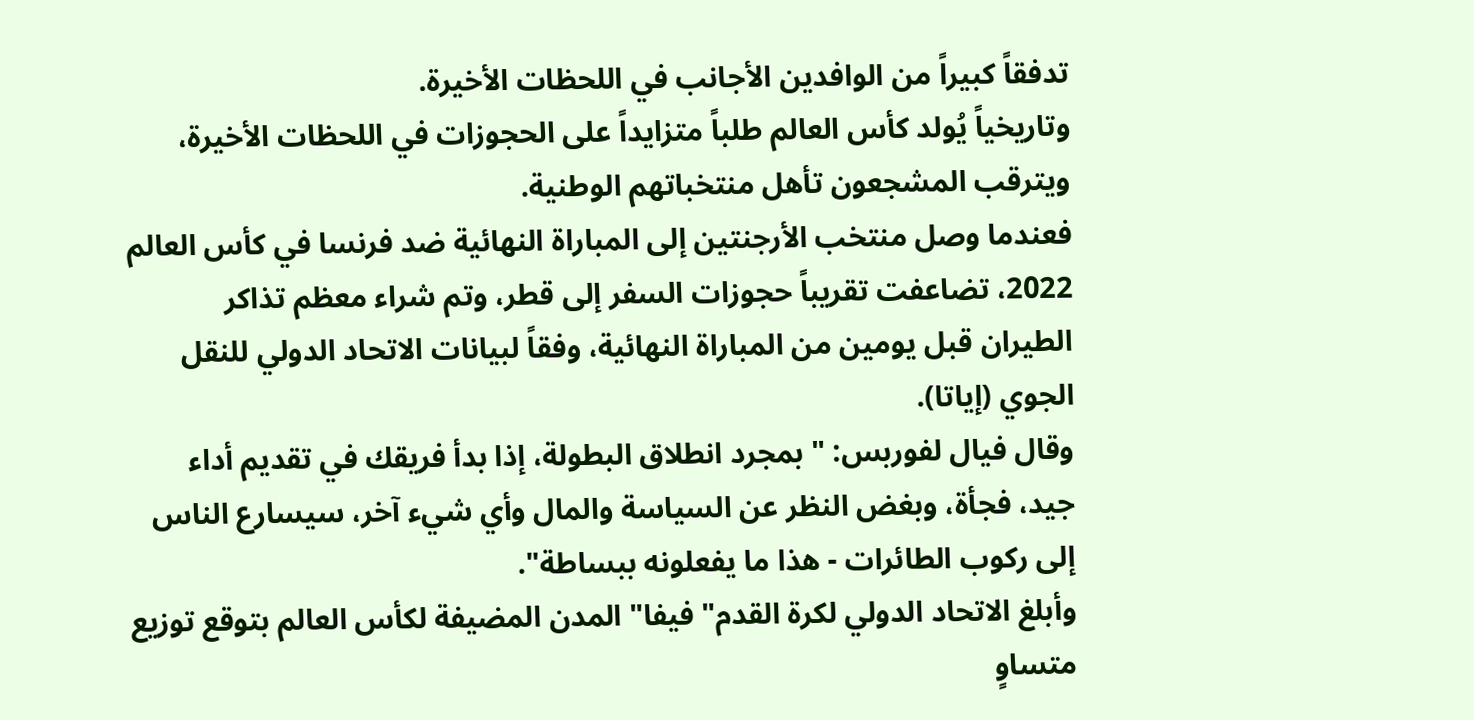تدفقاً كبيراً من الوافدين الأجانب في اللحظات الأخيرة.
وتاريخياً يُولد كأس العالم طلباً متزايداً على الحجوزات في اللحظات الأخيرة، ويترقب المشجعون تأهل منتخباتهم الوطنية.
فعندما وصل منتخب الأرجنتين إلى المباراة النهائية ضد فرنسا في كأس العالم 2022، تضاعفت تقريباً حجوزات السفر إلى قطر، وتم شراء معظم تذاكر الطيران قبل يومين من المباراة النهائية، وفقاً لبيانات الاتحاد الدولي للنقل الجوي (إياتا).
وقال فيال لفوربس: " بمجرد انطلاق البطولة، إذا بدأ فريقك في تقديم أداء جيد، فجأة، وبغض النظر عن السياسة والمال وأي شيء آخر، سيسارع الناس إلى ركوب الطائرات - هذا ما يفعلونه ببساطة".
وأبلغ الاتحاد الدولي لكرة القدم" فيفا" المدن المضيفة لكأس العالم بتوقع توزيع متساوٍ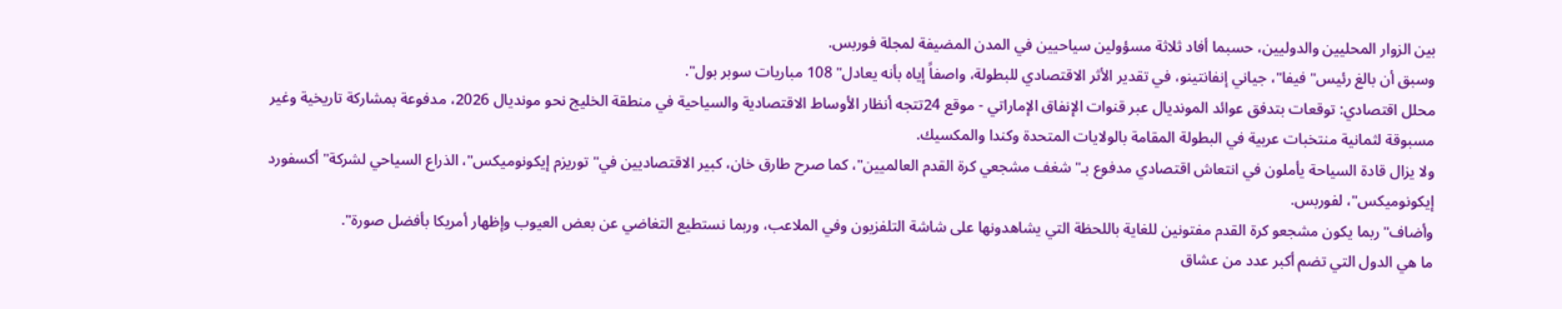بين الزوار المحليين والدوليين، حسبما أفاد ثلاثة مسؤولين سياحيين في المدن المضيفة لمجلة فوربس.
وسبق أن بالغ رئيس" فيفا"، جياني إنفانتينو، في تقدير الأثر الاقتصادي للبطولة، واصفاً إياه بأنه يعادل" 108 مباريات سوبر بول".
محلل اقتصادي: توقعات بتدفق عوائد المونديال عبر قنوات الإنفاق الإماراتي - موقع 24تتجه أنظار الأوساط الاقتصادية والسياحية في منطقة الخليج نحو مونديال 2026، مدفوعة بمشاركة تاريخية وغير مسبوقة لثمانية منتخبات عربية في البطولة المقامة بالولايات المتحدة وكندا والمكسيك.
ولا يزال قادة السياحة يأملون في انتعاش اقتصادي مدفوع بـ" شغف مشجعي كرة القدم العالميين"، كما صرح طارق خان، كبير الاقتصاديين في" توريزم إيكونوميكس"، الذراع السياحي لشركة" أكسفورد إيكونوميكس"، لفوربس.
وأضاف" ربما يكون مشجعو كرة القدم مفتونين للغاية باللحظة التي يشاهدونها على شاشة التلفزيون وفي الملاعب، وربما نستطيع التغاضي عن بعض العيوب وإظهار أمريكا بأفضل صورة".
ما هي الدول التي تضم أكبر عدد من عشاق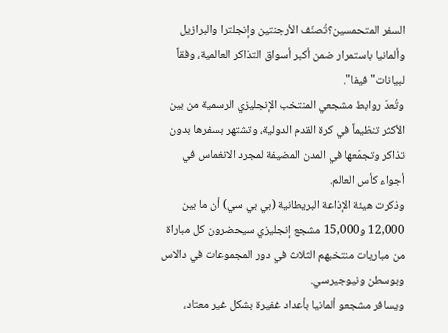السفر المتحمسين؟تُصنّف الأرجنتين وإنجلترا والبرازيل وألمانيا باستمرار ضمن أكبر أسواق التذاكر العالمية، وفقاً لبيانات" فيفا".
وتُعدّ روابط مشجعي المنتخب الإنجليزي الرسمية من بين الأكثر تنظيماً في كرة القدم الدولية، وتشتهر بسفرها بدون تذاكر وتجمّعها في المدن المضيفة لمجرد الانغماس في أجواء كأس العالم.
وذكرت هيئة الإذاعة البريطانية (بي بي سي) أن ما بين 12,000 و15,000 مشجع إنجليزي سيحضرون كل مباراة من مباريات منتخبهم الثلاث في دور المجموعات في دالاس وبوسطن ونيوجيرسي.
ويسافر مشجعو ألمانيا بأعداد غفيرة بشكل غير معتاد،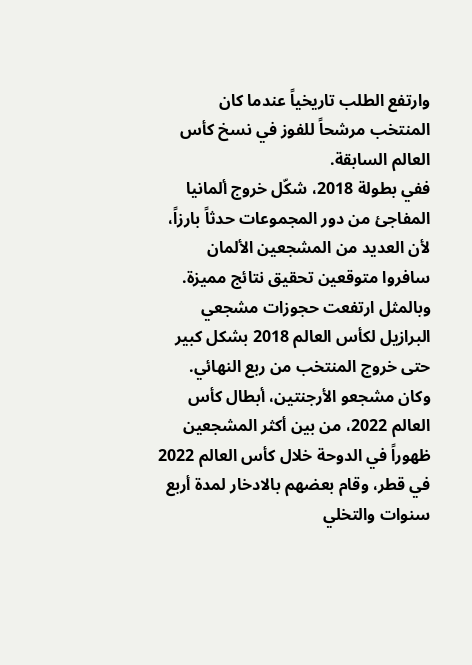وارتفع الطلب تاريخياً عندما كان المنتخب مرشحاً للفوز في نسخ كأس العالم السابقة.
ففي بطولة 2018، شكّل خروج ألمانيا المفاجئ من دور المجموعات حدثاً بارزاً، لأن العديد من المشجعين الألمان سافروا متوقعين تحقيق نتائج مميزة.
وبالمثل ارتفعت حجوزات مشجعي البرازيل لكأس العالم 2018 بشكل كبير حتى خروج المنتخب من ربع النهائي.
وكان مشجعو الأرجنتين، أبطال كأس العالم 2022، من بين أكثر المشجعين ظهوراً في الدوحة خلال كأس العالم 2022 في قطر، وقام بعضهم بالادخار لمدة أربع سنوات والتخلي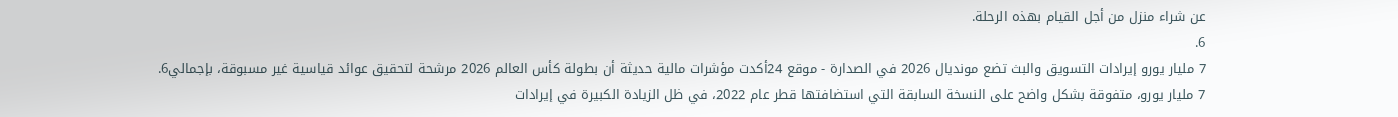عن شراء منزل من أجل القيام بهذه الرحلة.
6.
7 مليار يورو إيرادات التسويق والبث تضع مونديال 2026 في الصدارة - موقع 24أكدت مؤشرات مالية حديثة أن بطولة كأس العالم 2026 مرشحة لتحقيق عوائد قياسية غير مسبوقة، بإجمالي6.
7 مليار يورو، متفوقة بشكل واضح على النسخة السابقة التي استضافتها قطر عام 2022، في ظل الزيادة الكبيرة في إيرادات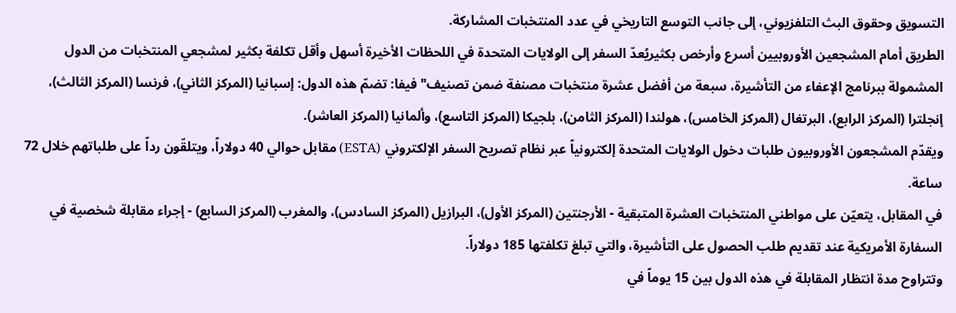التسويق وحقوق البث التلفزيوني، إلى جانب التوسع التاريخي في عدد المنتخبات المشاركة.
الطريق أمام المشجعين الأوروبيين أسرع وأرخص بكثيريُعدّ السفر إلى الولايات المتحدة في اللحظات الأخيرة أسهل وأقل تكلفة بكثير لمشجعي المنتخبات من الدول المشمولة ببرنامج الإعفاء من التأشيرة، سبعة من أفضل عشرة منتخبات مصنفة ضمن تصنيف" فيفا: تضمّ هذه الدول: إسبانيا (المركز الثاني)، فرنسا (المركز الثالث)، إنجلترا (المركز الرابع)، البرتغال (المركز الخامس)، هولندا (المركز الثامن)، بلجيكا (المركز التاسع)، وألمانيا (المركز العاشر).
ويقدّم المشجعون الأوروبيون طلبات دخول الولايات المتحدة إلكترونياً عبر نظام تصريح السفر الإلكتروني (ESTA) مقابل حوالي 40 دولاراً، ويتلقّون رداً على طلباتهم خلال 72 ساعة.
في المقابل، يتعيّن على مواطني المنتخبات العشرة المتبقية - الأرجنتين (المركز الأول)، البرازيل (المركز السادس)، والمغرب (المركز السابع) - إجراء مقابلة شخصية في السفارة الأمريكية عند تقديم طلب الحصول على التأشيرة، والتي تبلغ تكلفتها 185 دولاراً.
وتتراوح مدة انتظار المقابلة في هذه الدول بين 15 يوماً في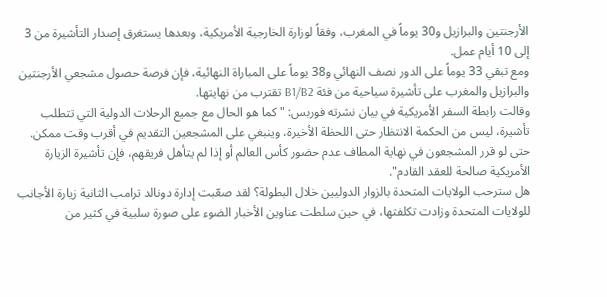الأرجنتين والبرازيل و30 يوماً في المغرب، وفقاً لوزارة الخارجية الأمريكية، وبعدها يستغرق إصدار التأشيرة من 3 إلى 10 أيام عمل.
ومع تبقي 33 يوماً على الدور نصف النهائي و38 يوماً على المباراة النهائية، فإن فرصة حصول مشجعي الأرجنتين والبرازيل والمغرب على تأشيرة سياحية من فئة B1/B2 تقترب من نهايتها.
وقالت رابطة السفر الأمريكية في بيان نشرته فوربس: " كما هو الحال مع جميع الرحلات الدولية التي تتطلب تأشيرة، ليس من الحكمة الانتظار حتى اللحظة الأخيرة، وينبغي على المشجعين التقديم في أقرب وقت ممكن.
حتى لو قرر المشجعون في نهاية المطاف عدم حضور كأس العالم أو إذا لم يتأهل فريقهم، فإن تأشيرة الزيارة الأمريكية صالحة للعقد القادم".
هل سترحب الولايات المتحدة بالزوار الدوليين خلال البطولة؟ لقد صعّبت إدارة دونالد ترامب الثانية زيارة الأجانب للولايات المتحدة وزادت تكلفتها، في حين سلطت عناوين الأخبار الضوء على صورة سلبية في كثير من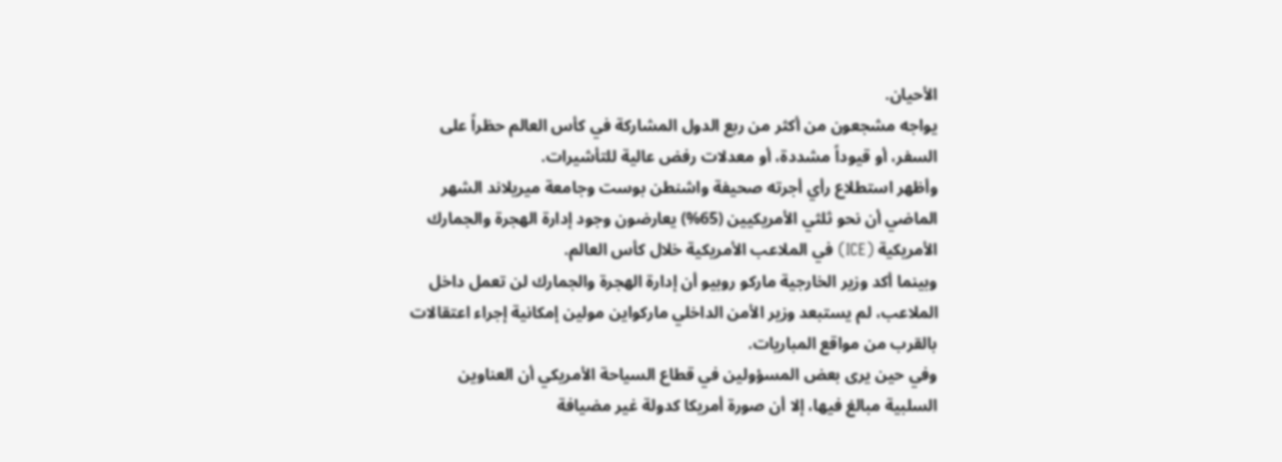الأحيان.
يواجه مشجعون من أكثر من ربع الدول المشاركة في كأس العالم حظراً على السفر، أو قيوداً مشددة، أو معدلات رفض عالية للتأشيرات.
وأظهر استطلاع رأي أجرته صحيفة واشنطن بوست وجامعة ميريلاند الشهر الماضي أن نحو ثلثي الأمريكيين (65%) يعارضون وجود إدارة الهجرة والجمارك الأمريكية (ICE) في الملاعب الأمريكية خلال كأس العالم.
وبينما أكد وزير الخارجية ماركو روبيو أن إدارة الهجرة والجمارك لن تعمل داخل الملاعب، لم يستبعد وزير الأمن الداخلي ماركواين مولين إمكانية إجراء اعتقالات بالقرب من مواقع المباريات.
وفي حين يرى بعض المسؤولين في قطاع السياحة الأمريكي أن العناوين السلبية مبالغ فيها، إلا أن صورة أمريكا كدولة غير مضيافة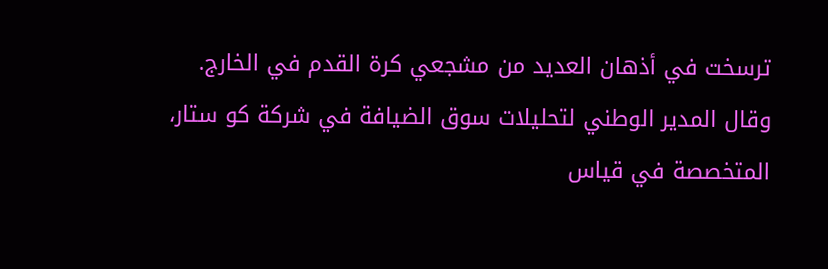ترسخت في أذهان العديد من مشجعي كرة القدم في الخارج.
وقال المدير الوطني لتحليلات سوق الضيافة في شركة كو ستار، المتخصصة في قياس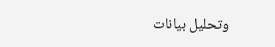وتحليل بيانات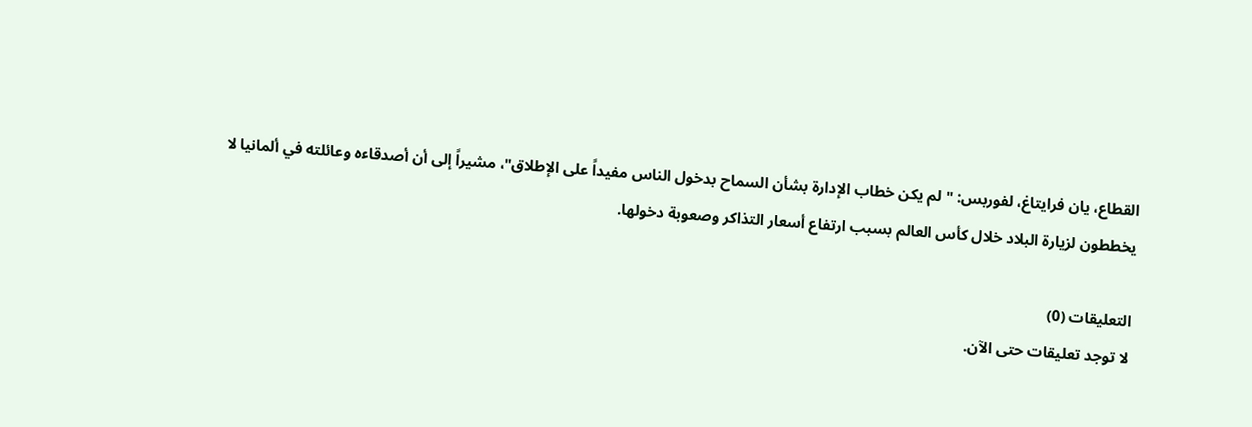القطاع، يان فرايتاغ، لفوربس: " لم يكن خطاب الإدارة بشأن السماح بدخول الناس مفيداً على الإطلاق"، مشيراً إلى أن أصدقاءه وعائلته في ألمانيا لا يخططون لزيارة البلاد خلال كأس العالم بسبب ارتفاع أسعار التذاكر وصعوبة دخولها.

التعليقات (0)
لا توجد تعليقات حتى الآن.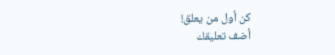كن أول من يعلق!
أضف تعليقك